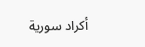أكراد سورية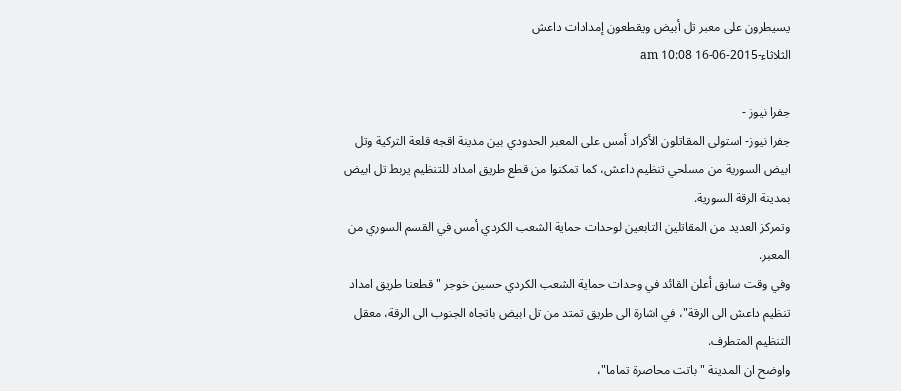يسيطرون على معبر تل أبيض ويقطعون إمدادات داعش
الثلاثاء-2015-06-16 10:08 am

جفرا نيوز -
جفرا نيوز- استولى المقاتلون الأكراد أمس على المعبر الحدودي بين مدينة اقجه قلعة التركية وتل ابيض السورية من مسلحي تنظيم داعش، كما تمكنوا من قطع طريق امداد للتنظيم يربط تل ابيض بمدينة الرقة السورية.
وتمركز العديد من المقاتلين التابعين لوحدات حماية الشعب الكردي أمس في القسم السوري من المعبر.
وفي وقت سابق أعلن القائد في وحدات حماية الشعب الكردي حسين خوجر "قطعنا طريق امداد تنظيم داعش الى الرقة"، في اشارة الى طريق تمتد من تل ابيض باتجاه الجنوب الى الرقة، معقل التنظيم المتطرف.
واوضح ان المدينة "باتت محاصرة تماما"،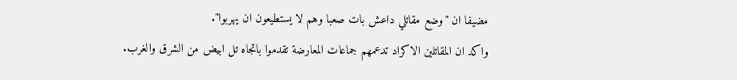مضيفا ان "وضع مقاتلي داعش بات صعبا وهم لا يستطيعون ان يهربوا".
واكد ان المقاتلين الاكراد تدعمهم جماعات المعارضة تقدموا باتجاه تل ابيض من الشرق والغرب.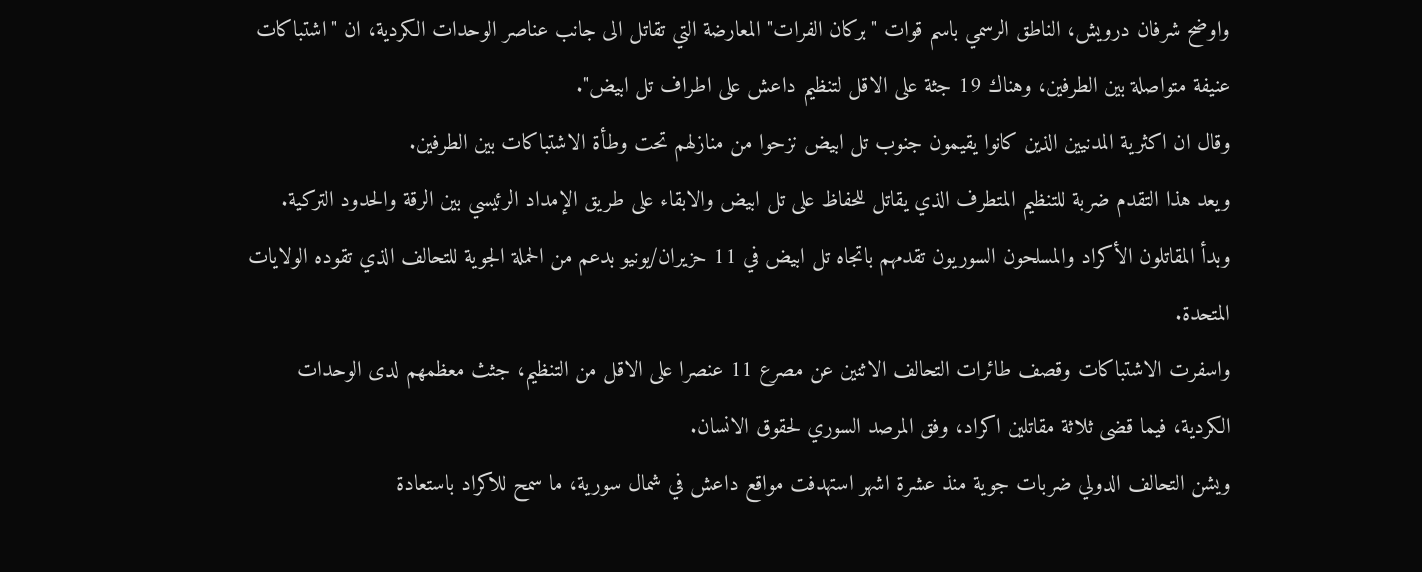واوضح شرفان درويش، الناطق الرسمي باسم قوات "بركان الفرات" المعارضة التي تقاتل الى جانب عناصر الوحدات الكردية، ان "اشتباكات عنيفة متواصلة بين الطرفين، وهناك 19 جثة على الاقل لتنظيم داعش على اطراف تل ابيض".
وقال ان اكثرية المدنيين الذين كانوا يقيمون جنوب تل ابيض نزحوا من منازلهم تحت وطأة الاشتباكات بين الطرفين.
ويعد هذا التقدم ضربة للتنظيم المتطرف الذي يقاتل للحفاظ على تل ابيض والابقاء على طريق الإمداد الرئيسي بين الرقة والحدود التركية.
وبدأ المقاتلون الأكراد والمسلحون السوريون تقدمهم باتجاه تل ابيض في 11 حزيران/يونيو بدعم من الحملة الجوية للتحالف الذي تقوده الولايات المتحدة.
واسفرت الاشتباكات وقصف طائرات التحالف الاثنين عن مصرع 11 عنصرا على الاقل من التنظيم، جثث معظمهم لدى الوحدات الكردية، فيما قضى ثلاثة مقاتلين اكراد، وفق المرصد السوري لحقوق الانسان.
ويشن التحالف الدولي ضربات جوية منذ عشرة اشهر استهدفت مواقع داعش في شمال سورية، ما سمح للاكراد باستعادة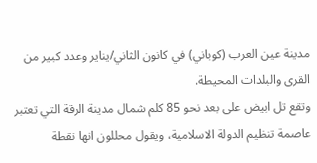مدينة عين العرب (كوباني) في كانون الثاني/يناير وعدد كبير من القرى والبلدات المحيطة.
وتقع تل ابيض على بعد نحو 85 كلم شمال مدينة الرقة التي تعتبر عاصمة تنظيم الدولة الاسلامية، ويقول محللون انها نقطة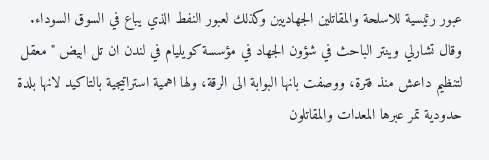عبور رئيسية للاسلحة والمقاتلين الجهاديين وكذلك لعبور النفط الذي يباع في السوق السوداء.
وقال تشارلي وينتر الباحث في شؤون الجهاد في مؤسسة كويليام في لندن ان تل ابيض "معقل لتنظيم داعش منذ فترة، ووصفت بانها البوابة الى الرقة، ولها اهمية استراتيجية بالتاكيد لانها بلدة حدودية تمر عبرها المعدات والمقاتلون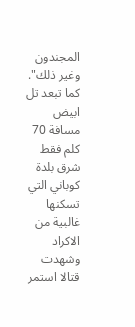المجندون وغير ذلك".
كما تبعد تل ابيض مسافة 70 كلم فقط شرق بلدة كوباني التي تسكنها غالبية من الاكراد وشهدت قتالا استمر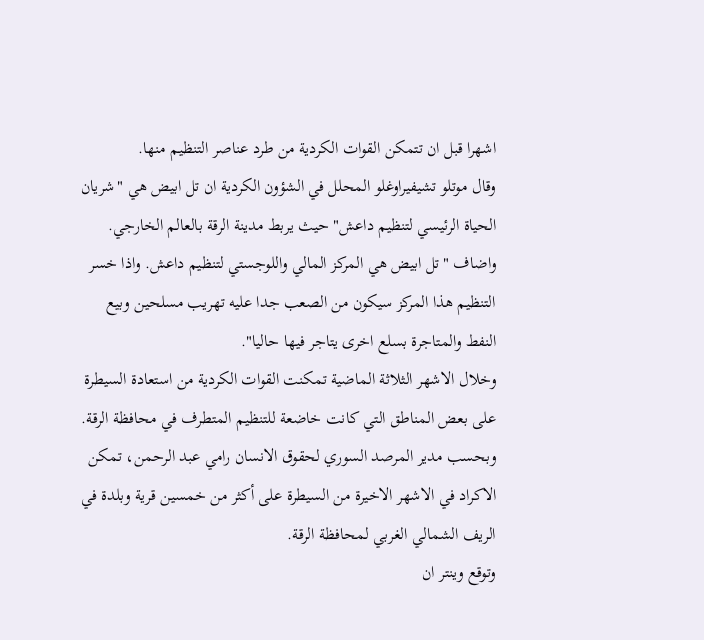اشهرا قبل ان تتمكن القوات الكردية من طرد عناصر التنظيم منها.
وقال موتلو تشيفيراوغلو المحلل في الشؤون الكردية ان تل ابيض هي "شريان الحياة الرئيسي لتنظيم داعش" حيث يربط مدينة الرقة بالعالم الخارجي.
واضاف "تل ابيض هي المركز المالي واللوجستي لتنظيم داعش. واذا خسر التنظيم هذا المركز سيكون من الصعب جدا عليه تهريب مسلحين وبيع النفط والمتاجرة بسلع اخرى يتاجر فيها حاليا".
وخلال الاشهر الثلاثة الماضية تمكنت القوات الكردية من استعادة السيطرة على بعض المناطق التي كانت خاضعة للتنظيم المتطرف في محافظة الرقة.
وبحسب مدير المرصد السوري لحقوق الانسان رامي عبد الرحمن، تمكن الاكراد في الاشهر الاخيرة من السيطرة على أكثر من خمسين قرية وبلدة في الريف الشمالي الغربي لمحافظة الرقة.
وتوقع وينتر ان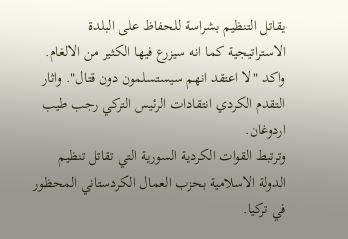يقاتل التنظيم بشراسة للحفاظ على البلدة الاستراتيجية كما انه سيزرع فيها الكثير من الالغام.
واكد "لا اعتقد انهم سيستسلمون دون قتال". واثار التقدم الكردي انتقادات الرئيس التركي رجب طيب اردوغان.
وترتبط القوات الكردية السورية التي تقاتل تنظيم الدولة الاسلامية بحزب العمال الكردستاني المحظور في تركيا.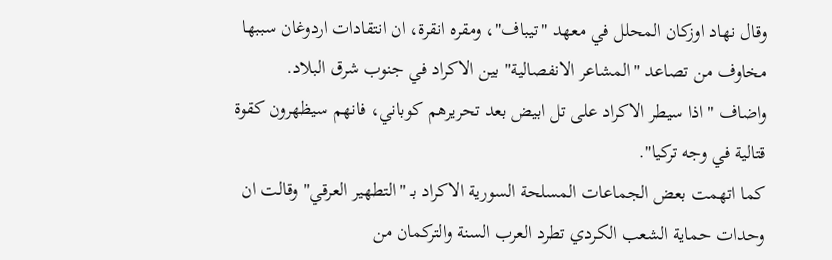وقال نهاد اوزكان المحلل في معهد "تيباف"، ومقره انقرة، ان انتقادات اردوغان سببها مخاوف من تصاعد "المشاعر الانفصالية" بين الاكراد في جنوب شرق البلاد.
واضاف "اذا سيطر الاكراد على تل ابيض بعد تحريرهم كوباني، فانهم سيظهرون كقوة قتالية في وجه تركيا".
كما اتهمت بعض الجماعات المسلحة السورية الاكراد بـ "التطهير العرقي" وقالت ان وحدات حماية الشعب الكردي تطرد العرب السنة والتركمان من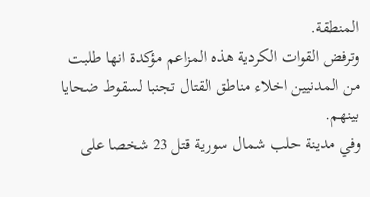المنطقة.
وترفض القوات الكردية هذه المزاعم مؤكدة انها طلبت من المدنيين اخلاء مناطق القتال تجنبا لسقوط ضحايا بينهم.
وفي مدينة حلب شمال سورية قتل 23 شخصا على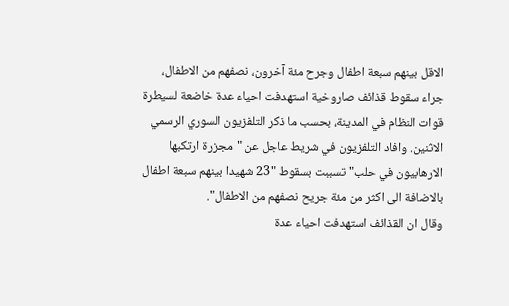الاقل بينهم سبعة اطفال وجرح مئة آخرون، نصفهم من الاطفال، جراء سقوط قذائف صاروخية استهدفت احياء عدة خاضعة لسيطرة قوات النظام في المدينة، بحسب ما ذكر التلفزيون السوري الرسمي الاثنين. وافاد التلفزيون في شريط عاجل عن "مجزرة ارتكبها الارهابيون في حلب" تسببت بسقوط "23 شهيدا بينهم سبعة اطفال بالاضافة الى اكثر من مئة جريح نصفهم من الاطفال".
وقال ان القذائف استهدفت احياء عدة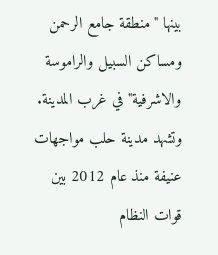بينها "منطقة جامع الرحمن ومساكن السبيل والراموسة والاشرفية" في غرب المدينة. وتشهد مدينة حلب مواجهات عنيفة منذ عام 2012 بين قوات النظام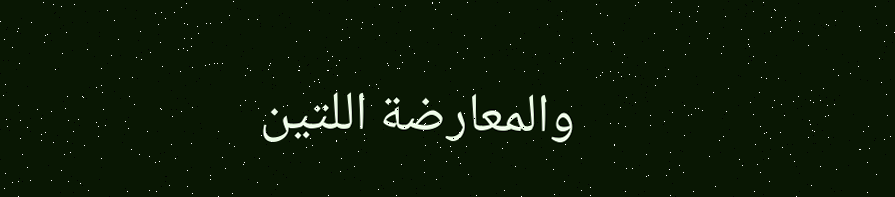والمعارضة اللتين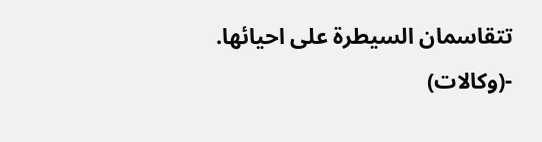تتقاسمان السيطرة على احيائها. -(وكالات)